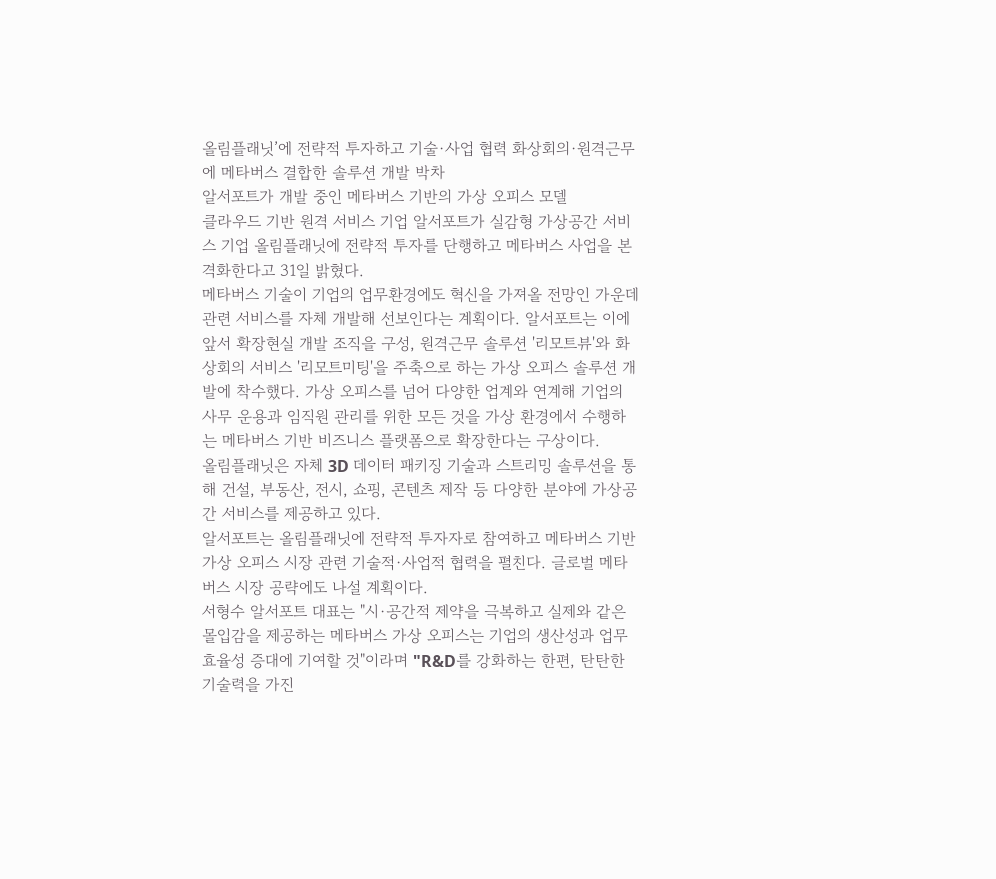올림플래닛’에 전략적 투자하고 기술·사업 협력 화상회의·원격근무에 메타버스 결합한 솔루션 개발 박차
알서포트가 개발 중인 메타버스 기반의 가상 오피스 모델
클라우드 기반 원격 서비스 기업 알서포트가 실감형 가상공간 서비스 기업 올림플래닛에 전략적 투자를 단행하고 메타버스 사업을 본격화한다고 31일 밝혔다.
메타버스 기술이 기업의 업무환경에도 혁신을 가져올 전망인 가운데 관련 서비스를 자체 개발해 선보인다는 계획이다. 알서포트는 이에 앞서 확장현실 개발 조직을 구성, 원격근무 솔루션 '리모트뷰'와 화상회의 서비스 '리모트미팅'을 주축으로 하는 가상 오피스 솔루션 개발에 착수했다. 가상 오피스를 넘어 다양한 업계와 연계해 기업의 사무 운용과 임직원 관리를 위한 모든 것을 가상 환경에서 수행하는 메타버스 기반 비즈니스 플랫폼으로 확장한다는 구상이다.
올림플래닛은 자체 3D 데이터 패키징 기술과 스트리밍 솔루션을 통해 건설, 부동산, 전시, 쇼핑, 콘텐츠 제작 등 다양한 분야에 가상공간 서비스를 제공하고 있다.
알서포트는 올림플래닛에 전략적 투자자로 참여하고 메타버스 기반 가상 오피스 시장 관련 기술적·사업적 협력을 펼친다. 글로벌 메타버스 시장 공략에도 나설 계획이다.
서형수 알서포트 대표는 "시·공간적 제약을 극복하고 실제와 같은 몰입감을 제공하는 메타버스 가상 오피스는 기업의 생산성과 업무 효율성 증대에 기여할 것"이라며 "R&D를 강화하는 한편, 탄탄한 기술력을 가진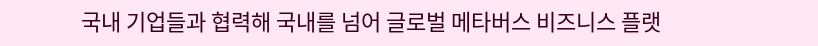국내 기업들과 협력해 국내를 넘어 글로벌 메타버스 비즈니스 플랫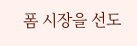폼 시장을 선도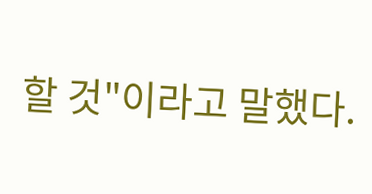할 것"이라고 말했다.